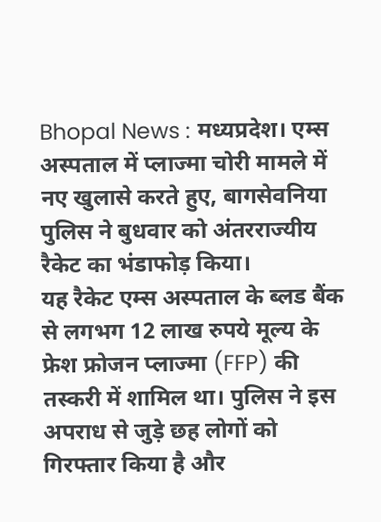Bhopal News : मध्यप्रदेश। एम्स अस्पताल में प्लाज्मा चोरी मामले में नए खुलासे करते हुए, बागसेवनिया पुलिस ने बुधवार को अंतरराज्यीय रैकेट का भंडाफोड़ किया।
यह रैकेट एम्स अस्पताल के ब्लड बैंक से लगभग 12 लाख रुपये मूल्य के फ्रेश फ्रोजन प्लाज्मा (FFP) की तस्करी में शामिल था। पुलिस ने इस अपराध से जुड़े छह लोगों को गिरफ्तार किया है और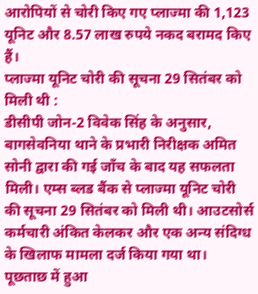आरोपियों से चोरी किए गए प्लाज्मा की 1,123 यूनिट और 8.57 लाख रुपये नकद बरामद किए हैं।
प्लाज्मा यूनिट चोरी की सूचना 29 सितंबर को मिली थी :
डीसीपी जोन-2 विवेक सिंह के अनुसार, बागसेवनिया थाने के प्रभारी निरीक्षक अमित सोनी द्वारा की गई जाँच के बाद यह सफलता मिली। एम्स ब्लड बैंक से प्लाज्मा यूनिट चोरी की सूचना 29 सितंबर को मिली थी। आउटसोर्स कर्मचारी अंकित केलकर और एक अन्य संदिग्ध के खिलाफ मामला दर्ज किया गया था।
पूछताछ में हुआ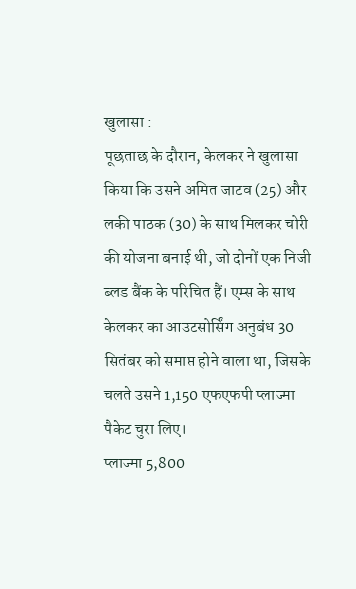खुलासा :
पूछताछ के दौरान, केलकर ने खुलासा किया कि उसने अमित जाटव (25) और लकी पाठक (30) के साथ मिलकर चोरी की योजना बनाई थी, जो दोनों एक निजी ब्लड बैंक के परिचित हैं। एम्स के साथ केलकर का आउटसोर्सिंग अनुबंध 30 सितंबर को समाप्त होने वाला था, जिसके चलते उसने 1,150 एफएफपी प्लाज्मा पैकेट चुरा लिए।
प्लाज्मा 5,800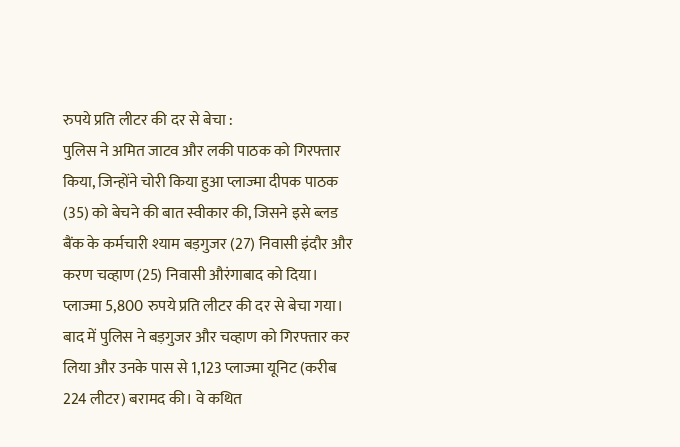रुपये प्रति लीटर की दर से बेचा :
पुलिस ने अमित जाटव और लकी पाठक को गिरफ्तार किया, जिन्होंने चोरी किया हुआ प्लाज्मा दीपक पाठक (35) को बेचने की बात स्वीकार की, जिसने इसे ब्लड बैंक के कर्मचारी श्याम बड़गुजर (27) निवासी इंदौर और करण चव्हाण (25) निवासी औरंगाबाद को दिया। प्लाज्मा 5,800 रुपये प्रति लीटर की दर से बेचा गया।
बाद में पुलिस ने बड़गुजर और चव्हाण को गिरफ्तार कर लिया और उनके पास से 1,123 प्लाज्मा यूनिट (करीब 224 लीटर) बरामद की। वे कथित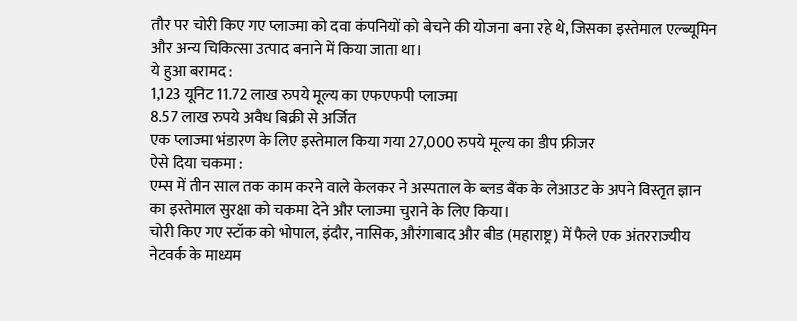तौर पर चोरी किए गए प्लाज्मा को दवा कंपनियों को बेचने की योजना बना रहे थे, जिसका इस्तेमाल एल्ब्यूमिन और अन्य चिकित्सा उत्पाद बनाने में किया जाता था।
ये हुआ बरामद :
1,123 यूनिट 11.72 लाख रुपये मूल्य का एफएफपी प्लाज्मा
8.57 लाख रुपये अवैध बिक्री से अर्जित
एक प्लाज्मा भंडारण के लिए इस्तेमाल किया गया 27,000 रुपये मूल्य का डीप फ्रीजर
ऐसे दिया चकमा :
एम्स में तीन साल तक काम करने वाले केलकर ने अस्पताल के ब्लड बैंक के लेआउट के अपने विस्तृत ज्ञान का इस्तेमाल सुरक्षा को चकमा देने और प्लाज्मा चुराने के लिए किया।
चोरी किए गए स्टॉक को भोपाल, इंदौर, नासिक, औरंगाबाद और बीड (महाराष्ट्र) में फैले एक अंतरराज्यीय नेटवर्क के माध्यम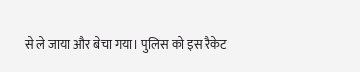से ले जाया और बेचा गया। पुलिस को इस रैकेट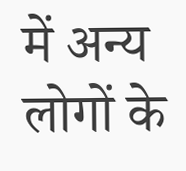में अन्य लोगों के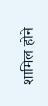शामिल होने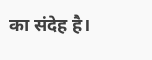का संदेह है।